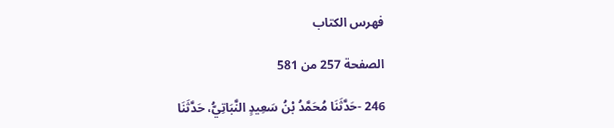فهرس الكتاب

الصفحة 257 من 581

246 -حَدَّثَنَا مُحَمَّدُ بْنُ سَعِيدٍ النَّبَاتِيُّ، حَدَّثَنَا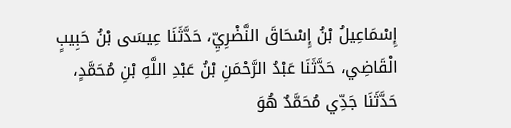إِسْمَاعِيلُ بْنُ إِسْحَاقَ النَّضْرِيِّ، حَدَّثَنَا عِيسَى بْنُ حَبِيبٍ الْقَاضِي، حَدَّثَنَا عَبْدُ الرَّحْمَنِ بْنُ عَبْدِ اللَّهِ بْنِ مُحَمَّدٍ، حَدَّثَنَا جَدِّي مُحَمَّدٌ هُوَ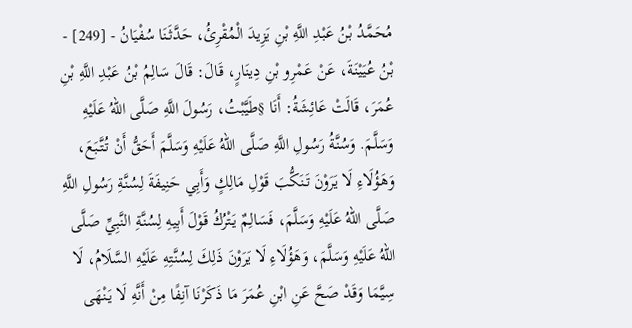مُحَمَّدُ بْنُ عَبْدِ اللَّهِ بْنِ يَزِيدَ الْمُقْرِئُ، حَدَّثَنَا سُفْيَانُ - [249] - بْنُ عُيَيْنَةَ، عَنْ عَمْرِو بْنِ دِينَارٍ، قَالَ: قَالَ سَالِمُ بْنُ عَبْدِ اللَّهِ بْنِ عُمَرَ، قَالَتْ عَائِشَةُ: أَنَا §طَيَّبْتُ، رَسُولَ اللَّهِ صَلَّى اللهُ عَلَيْهِ وَسَلَّمَ. وَسُنَّةُ رَسُولِ اللَّهِ صَلَّى اللهُ عَلَيْهِ وَسَلَّمَ أَحَقُّ أَنْ تُتَّبَعَ، وَهَؤُلَاءِ لَا يَرَوْنَ تَنَكُّبَ قَوْلِ مَالِكٍ وَأَبِي حَنِيفَةَ لِسُنَّةِ رَسُولِ اللَّهِ صَلَّى اللهُ عَلَيْهِ وَسَلَّمَ، فَسَالِمٌ يَتْرُكُ قَوْلَ أَبِيهِ لِسُنَّةِ النَّبِيِّ صَلَّى اللهُ عَلَيْهِ وَسَلَّمَ، وَهَؤُلَاءِ لَا يَرَوْنَ ذَلِكَ لِسُنَّتِهِ عَلَيْهِ السَّلَامُ، لَا سِيَّمَا وَقَدْ صَحَّ عَنِ ابْنِ عُمَرَ مَا ذَكَرْنَا آنِفًا مِنْ أَنَّهِ لَا يَنْهَى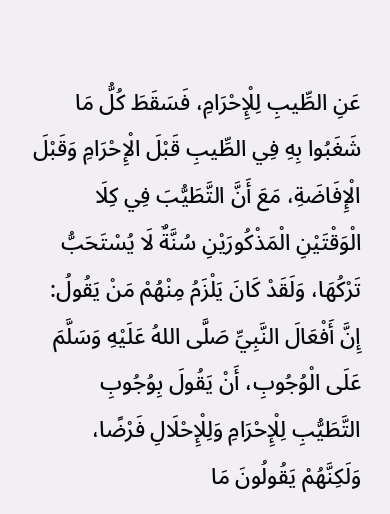عَنِ الطِّيبِ لِلْإِحْرَامِ، فَسَقَطَ كُلُّ مَا شَغَبُوا بِهِ فِي الطِّيبِ قَبْلَ الْإِحْرَامِ وَقَبْلَ الْإِفَاضَةِ، مَعَ أَنَّ التَّطَيُّبَ فِي كِلَا الْوَقْتَيْنِ الْمَذْكُورَيْنِ سُنَّةٌ لَا يُسْتَحَبُّ تَرْكُهَا، وَلَقَدْ كَانَ يَلْزَمُ مِنْهُمْ مَنْ يَقُولُ: إِنَّ أَفْعَالَ النَّبِيِّ صَلَّى اللهُ عَلَيْهِ وَسَلَّمَ عَلَى الْوُجُوبِ، أَنْ يَقُولَ بِوُجُوبِ التَّطَيُّبِ لِلْإِحْرَامِ وَلِلْإِحْلَالِ فَرْضًا، وَلَكِنَّهُمْ يَقُولُونَ مَا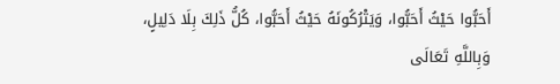أَحَبُّوا حَيْثُ أَحَبُّوا، وَيَتْرُكُونَهُ حَيْثُ أَحَبُّوا، كُلُّ ذَلِكَ بِلَا دَلِيلٍ، وَبِاللَّهِ تَعَالَى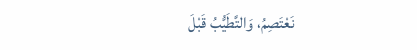نَعْتَصِمُ، وَالتَّطَيُّبُ قَبْلَ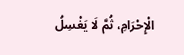الْإِحْرَامِ، ثُمَّ لَا يَغْسِلُ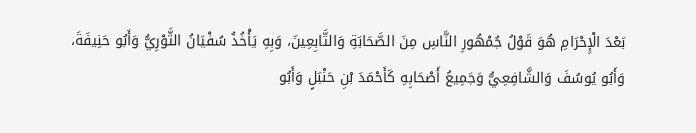بَعْدَ الْإِحْرَامِ هُوَ قَوْلُ جُمْهُورِ النَّاسِ مِنَ الصَّحَابَةِ وَالتَّابِعِينَ، وَبِهِ يَأْخُذُ سُفْيَانُ الثَّوْرِيُّ وَأَبُو حَنِيفَةَ، وَأَبُو يُوسُفَ وَالشَّافِعِيُّ وَجَمِيعُ أَصْحَابِهِ كَأَحْمَدَ بْنِ حَنْبَلٍ وَأَبُو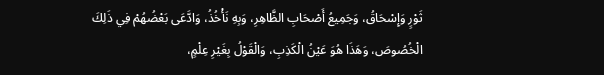ثَوْرٍ وَإِسْحَاقُ، وَجَمِيعُ أَصْحَابِ الظَّاهِرِ، وَبِهِ نَأْخُذُ، وَادَّعَى بَعْضُهُمْ فِي ذَلِكَ الْخُصُوصَ، وَهَذَا هُوَ عَيْنُ الْكَذِبِ، وَالْقَوْلُ بِغَيْرِ عِلْمٍ،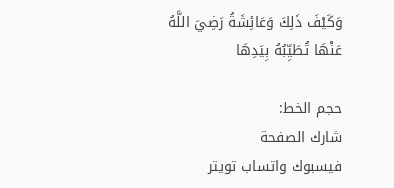وَكَيْفَ ذَلِكَ وَعَائِشَةُ رَضِيَ اللَّهُ عَنْهَا تُطَيِّبُهُ بِيَدِهَا

حجم الخط:
شارك الصفحة
فيسبوك واتساب تويتر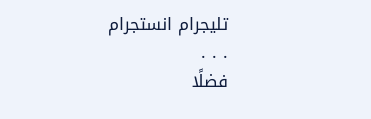تليجرام انستجرام
. . .
فضلًا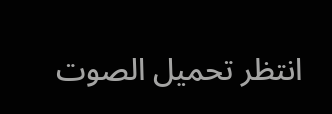انتظر تحميل الصوت